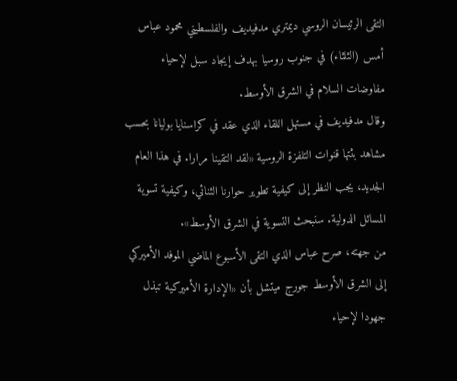التقى الرئيسان الروسي ديمتري مدفيديف والفلسطيني محمود عباس أمس (الثلثاء) في جنوب روسيا بهدف إيجاد سبل لإحياء مفاوضات السلام في الشرق الأوسط.
وقال مدفيديف في مستهل اللقاء الذي عقد في كراسنايا بوليانا بحسب مشاهد بثتها قنوات التلفزة الروسية «لقد التقينا مرارا. في هذا العام الجديد، يجب النظر إلى كيفية تطوير حوارنا الثنائي، وكيفية تسوية المسائل الدولية. سنبحث التسوية في الشرق الأوسط».
من جهته، صرح عباس الذي التقى الأسبوع الماضي الموفد الأميركي إلى الشرق الأوسط جورج ميتشل بأن «الإدارة الأميركية تبذل جهودا لإحياء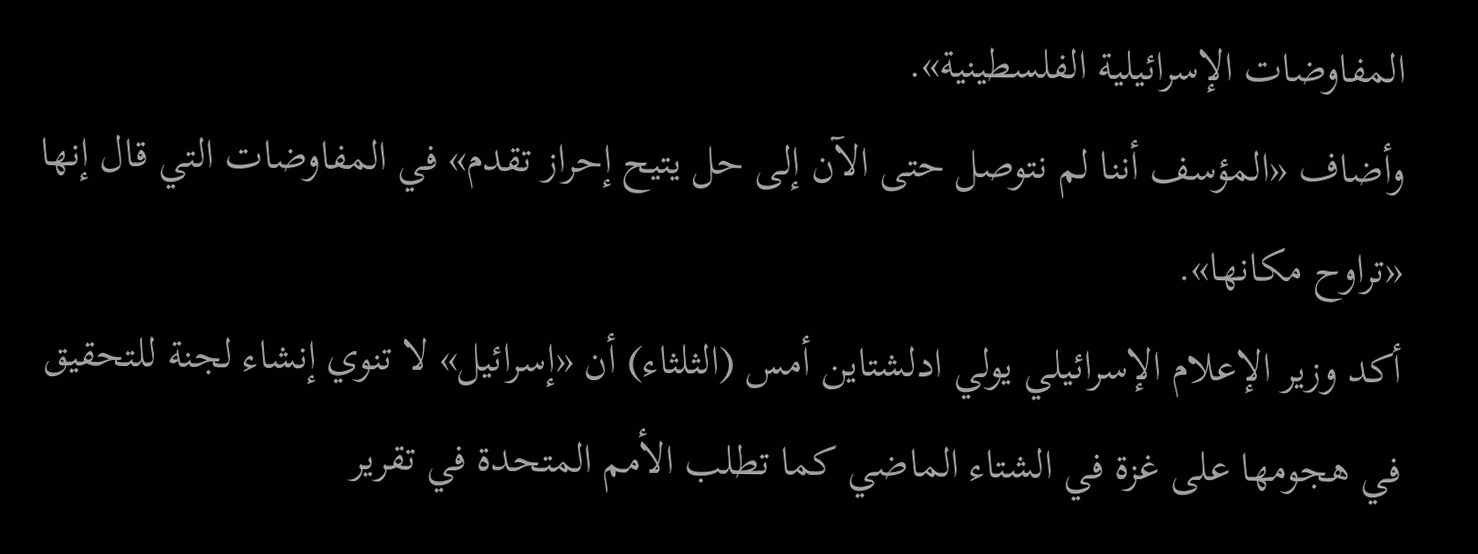المفاوضات الإسرائيلية الفلسطينية».
وأضاف «المؤسف أننا لم نتوصل حتى الآن إلى حل يتيح إحراز تقدم» في المفاوضات التي قال إنها «تراوح مكانها».
أكد وزير الإعلام الإسرائيلي يولي ادلشتاين أمس (الثلثاء) أن «إسرائيل» لا تنوي إنشاء لجنة للتحقيق في هجومها على غزة في الشتاء الماضي كما تطلب الأمم المتحدة في تقرير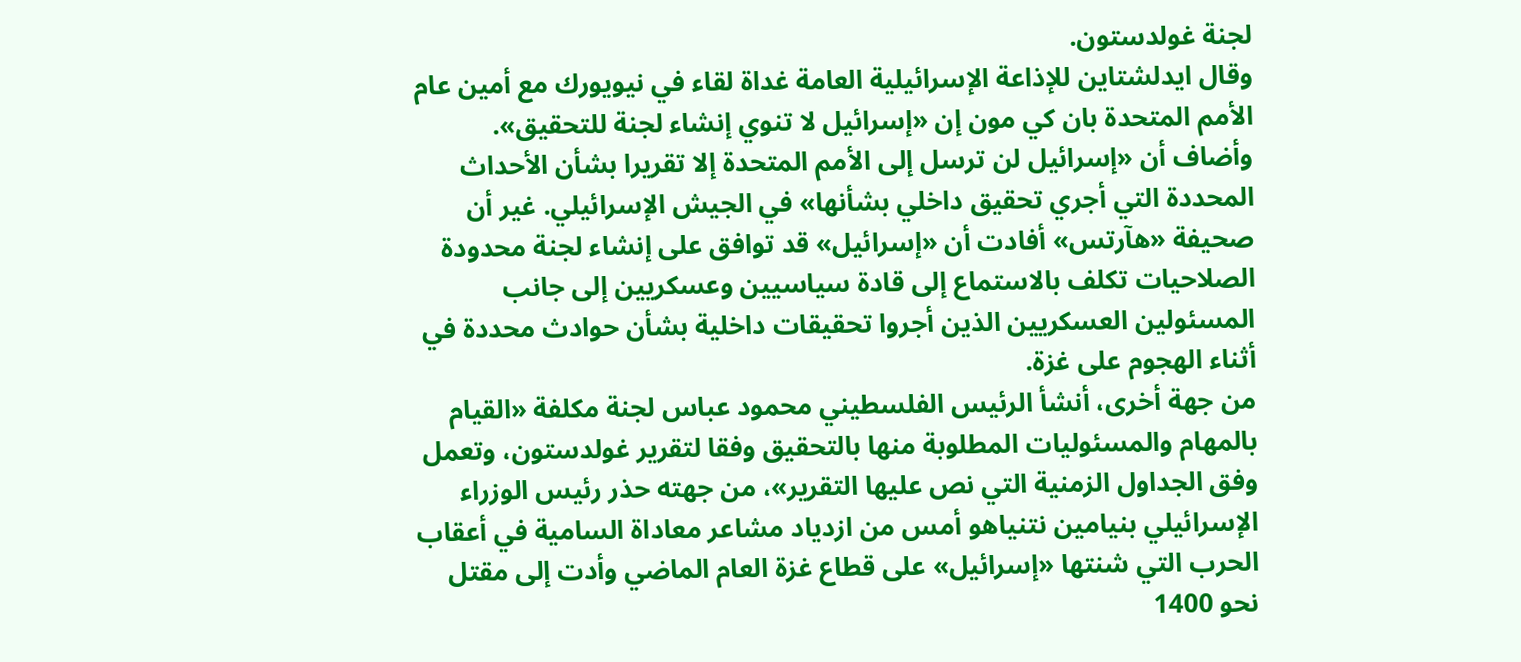لجنة غولدستون.
وقال ايدلشتاين للإذاعة الإسرائيلية العامة غداة لقاء في نيويورك مع أمين عام الأمم المتحدة بان كي مون إن «إسرائيل لا تنوي إنشاء لجنة للتحقيق».
وأضاف أن «إسرائيل لن ترسل إلى الأمم المتحدة إلا تقريرا بشأن الأحداث المحددة التي أجري تحقيق داخلي بشأنها» في الجيش الإسرائيلي. غير أن صحيفة «هآرتس» أفادت أن «إسرائيل» قد توافق على إنشاء لجنة محدودة الصلاحيات تكلف بالاستماع إلى قادة سياسيين وعسكريين إلى جانب المسئولين العسكريين الذين أجروا تحقيقات داخلية بشأن حوادث محددة في أثناء الهجوم على غزة.
من جهة أخرى، أنشأ الرئيس الفلسطيني محمود عباس لجنة مكلفة «القيام بالمهام والمسئوليات المطلوبة منها بالتحقيق وفقا لتقرير غولدستون، وتعمل وفق الجداول الزمنية التي نص عليها التقرير»، من جهته حذر رئيس الوزراء الإسرائيلي بنيامين نتنياهو أمس من ازدياد مشاعر معاداة السامية في أعقاب الحرب التي شنتها «إسرائيل» على قطاع غزة العام الماضي وأدت إلى مقتل نحو 1400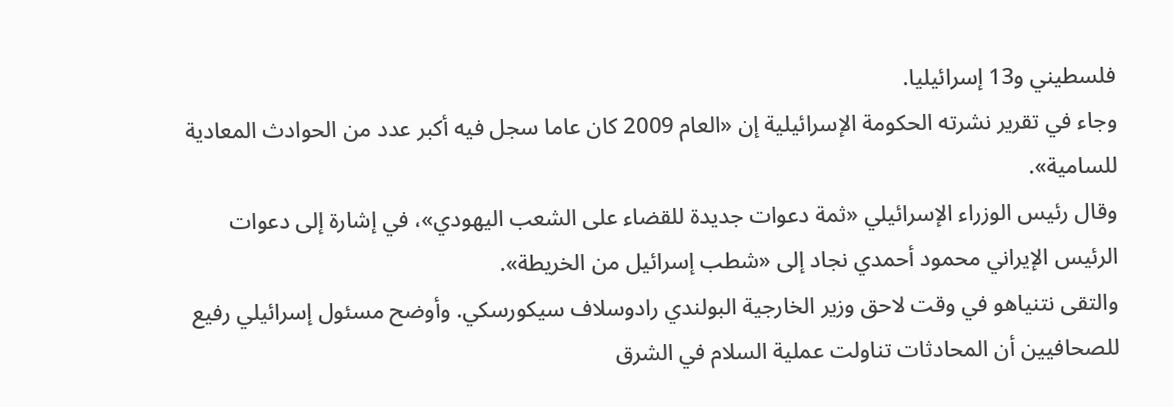فلسطيني و13 إسرائيليا.
وجاء في تقرير نشرته الحكومة الإسرائيلية إن «العام 2009 كان عاما سجل فيه أكبر عدد من الحوادث المعادية للسامية».
وقال رئيس الوزراء الإسرائيلي «ثمة دعوات جديدة للقضاء على الشعب اليهودي»، في إشارة إلى دعوات الرئيس الإيراني محمود أحمدي نجاد إلى «شطب إسرائيل من الخريطة».
والتقى نتنياهو في وقت لاحق وزير الخارجية البولندي رادوسلاف سيكورسكي. وأوضح مسئول إسرائيلي رفيع للصحافيين أن المحادثات تناولت عملية السلام في الشرق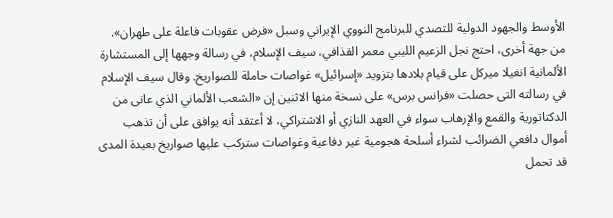الأوسط والجهود الدولية للتصدي للبرنامج النووي الإيراني وسبل «فرض عقوبات فاعلة على طهران».
من جهة أخرى، احتج نجل الزعيم الليبي معمر القذافي، سيف الإسلام، في رسالة وجهها إلى المستشارة الألمانية انغيلا ميركل على قيام بلادها بتزويد «إسرائيل» غواصات حاملة للصواريخ. وقال سيف الإسلام في رسالته التى حصلت «فرانس برس» على نسخة منها الاثنين إن «الشعب الألماني الذي عانى من الدكتاتورية والقمع والإرهاب سواء في العهد النازي أو الاشتراكي، لا أعتقد أنه يوافق على أن تذهب أموال دافعي الضرائب لشراء أسلحة هجومية غير دفاعية وغواصات ستركب عليها صواريخ بعيدة المدى قد تحمل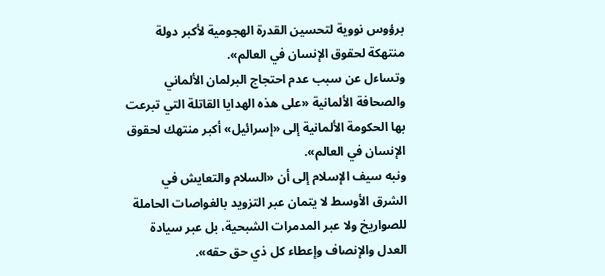برؤوس نووية لتحسين القدرة الهجومية لأكبر دولة منتهكة لحقوق الإنسان في العالم».
وتساءل عن سبب عدم احتجاج البرلمان الألماني والصحافة الألمانية «على هذه الهدايا القاتلة التي تبرعت بها الحكومة الألمانية إلى «إسرائيل» أكبر منتهك لحقوق الإنسان في العالم».
ونبه سيف الإسلام إلى أن «السلام والتعايش في الشرق الأوسط لا يتمان عبر التزويد بالغواصات الحاملة للصواريخ ولا عبر المدمرات الشبحية، بل عبر سيادة العدل والإنصاف وإعطاء كل ذي حق حقه».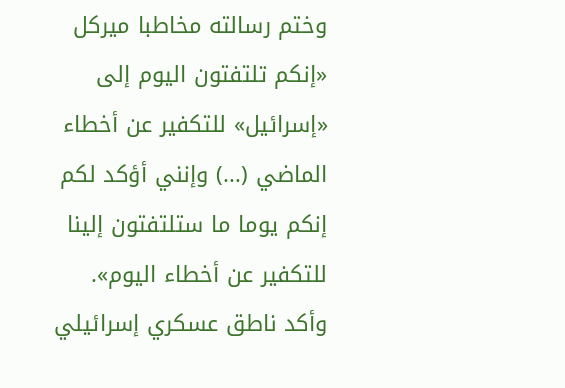وختم رسالته مخاطبا ميركل «إنكم تلتفتون اليوم إلى «إسرائيل» للتكفير عن أخطاء الماضي (...) وإنني أؤكد لكم إنكم يوما ما ستلتفتون إلينا للتكفير عن أخطاء اليوم». وأكد ناطق عسكري إسرائيلي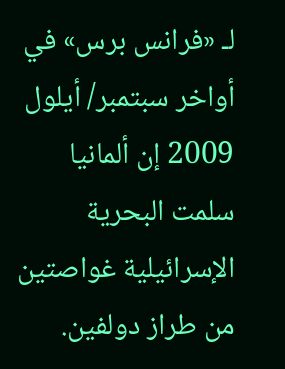لـ «فرانس برس» في أواخر سبتمبر/ أيلول 2009 إن ألمانيا سلمت البحرية الإسرائيلية غواصتين من طراز دولفين.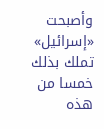وأصبحت «إسرائيل» تملك بذلك خمسا من هذه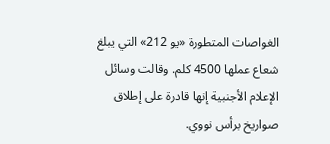الغواصات المتطورة «يو 212» التي يبلغ شعاع عملها 4500 كلم. وقالت وسائل الإعلام الأجنبية إنها قادرة على إطلاق صواريخ برأس نووي.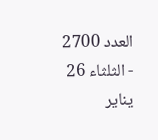العدد 2700 - الثلثاء 26 يناير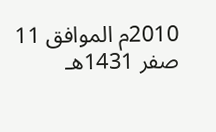2010م الموافق 11 صفر 1431هـ